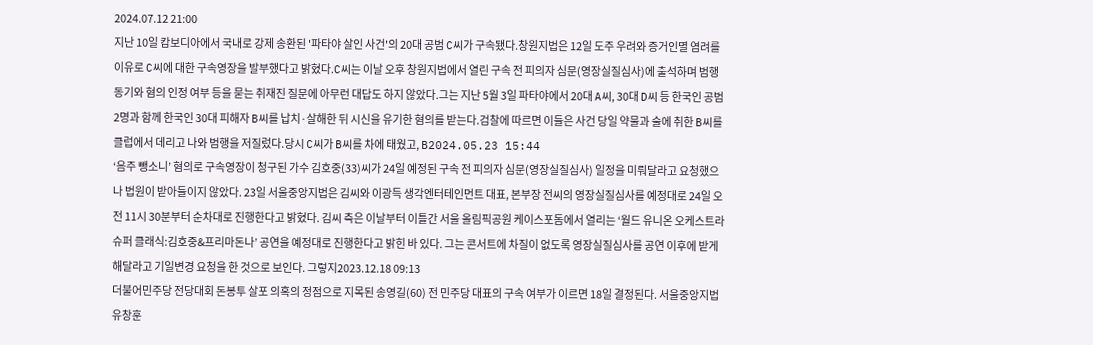2024.07.12 21:00
지난 10일 캄보디아에서 국내로 강제 송환된 '파타야 살인 사건'의 20대 공범 C씨가 구속됐다.창원지법은 12일 도주 우려와 증거인멸 염려를 이유로 C씨에 대한 구속영장을 발부했다고 밝혔다.C씨는 이날 오후 창원지법에서 열린 구속 전 피의자 심문(영장실질심사)에 출석하며 범행 동기와 혐의 인정 여부 등을 묻는 취재진 질문에 아무런 대답도 하지 않았다.그는 지난 5월 3일 파타야에서 20대 A씨, 30대 D씨 등 한국인 공범 2명과 함께 한국인 30대 피해자 B씨를 납치·살해한 뒤 시신을 유기한 혐의를 받는다.검찰에 따르면 이들은 사건 당일 약물과 술에 취한 B씨를 클럽에서 데리고 나와 범행을 저질렀다.당시 C씨가 B씨를 차에 태웠고, B2024.05.23 15:44
‘음주 뺑소니’ 혐의로 구속영장이 청구된 가수 김호중(33)씨가 24일 예정된 구속 전 피의자 심문(영장실질심사) 일정을 미뤄달라고 요청했으나 법원이 받아들이지 않았다. 23일 서울중앙지법은 김씨와 이광득 생각엔터테인먼트 대표, 본부장 전씨의 영장실질심사를 예정대로 24일 오전 11시 30분부터 순차대로 진행한다고 밝혔다. 김씨 측은 이날부터 이틀간 서울 올림픽공원 케이스포돔에서 열리는 ‘월드 유니온 오케스트라 슈퍼 클래식:김호중&프리마돈나’ 공연을 예정대로 진행한다고 밝힌 바 있다. 그는 콘서트에 차질이 없도록 영장실질심사를 공연 이후에 받게 해달라고 기일변경 요청을 한 것으로 보인다. 그렇지2023.12.18 09:13
더불어민주당 전당대회 돈봉투 살포 의혹의 정점으로 지목된 송영길(60) 전 민주당 대표의 구속 여부가 이르면 18일 결정된다. 서울중앙지법 유창훈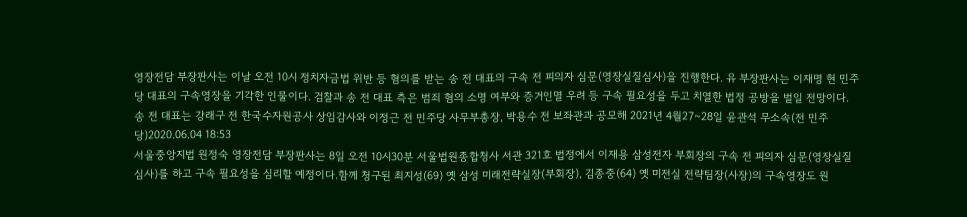영장전담 부장판사는 이날 오전 10시 정치자금법 위반 등 혐의를 받는 송 전 대표의 구속 전 피의자 심문(영장실질심사)을 진행한다. 유 부장판사는 이재명 현 민주당 대표의 구속영장을 기각한 인물이다. 검찰과 송 전 대표 측은 범죄 혐의 소명 여부와 증거인멸 우려 등 구속 필요성을 두고 치열한 법정 공방을 벌일 전망이다. 송 전 대표는 강래구 전 한국수자원공사 상임감사와 이정근 전 민주당 사무부총장, 박용수 전 보좌관과 공모해 2021년 4월27~28일 윤관석 무소속(전 민주당)2020.06.04 18:53
서울중앙지법 원정숙 영장전담 부장판사는 8일 오전 10시30분 서울법원종합청사 서관 321호 법정에서 이재용 삼성전자 부회장의 구속 전 피의자 심문(영장실질심사)를 하고 구속 필요성을 심리할 예정이다.함께 청구된 최지성(69) 옛 삼성 미래전략실장(부회장), 김종중(64) 옛 미전실 전략팀장(사장)의 구속영장도 원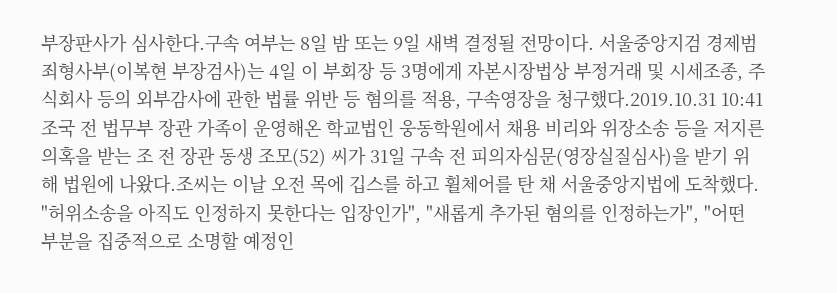부장판사가 심사한다.구속 여부는 8일 밤 또는 9일 새벽 결정될 전망이다. 서울중앙지검 경제범죄형사부(이복현 부장검사)는 4일 이 부회장 등 3명에게 자본시장법상 부정거래 및 시세조종, 주식회사 등의 외부감사에 관한 법률 위반 등 혐의를 적용, 구속영장을 청구했다.2019.10.31 10:41
조국 전 법무부 장관 가족이 운영해온 학교법인 웅동학원에서 채용 비리와 위장소송 등을 저지른 의혹을 받는 조 전 장관 동생 조모(52) 씨가 31일 구속 전 피의자심문(영장실질심사)을 받기 위해 법원에 나왔다.조씨는 이날 오전 목에 깁스를 하고 휠체어를 탄 채 서울중앙지법에 도착했다. "허위소송을 아직도 인정하지 못한다는 입장인가", "새롭게 추가된 혐의를 인정하는가", "어떤 부분을 집중적으로 소명할 예정인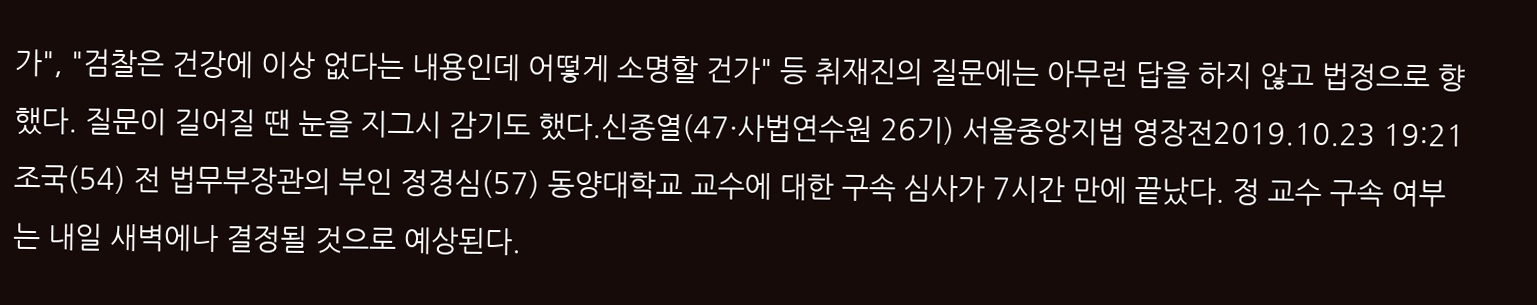가", "검찰은 건강에 이상 없다는 내용인데 어떻게 소명할 건가" 등 취재진의 질문에는 아무런 답을 하지 않고 법정으로 향했다. 질문이 길어질 땐 눈을 지그시 감기도 했다.신종열(47·사법연수원 26기) 서울중앙지법 영장전2019.10.23 19:21
조국(54) 전 법무부장관의 부인 정경심(57) 동양대학교 교수에 대한 구속 심사가 7시간 만에 끝났다. 정 교수 구속 여부는 내일 새벽에나 결정될 것으로 예상된다.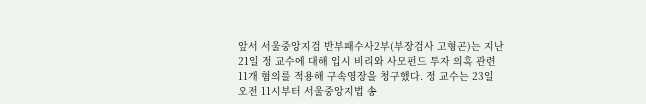앞서 서울중앙지검 반부패수사2부(부장검사 고형곤)는 지난 21일 정 교수에 대해 입시 비리와 사모펀드 투자 의혹 관련 11개 혐의를 적용해 구속영장을 청구했다. 정 교수는 23일 오전 11시부터 서울중앙지법 송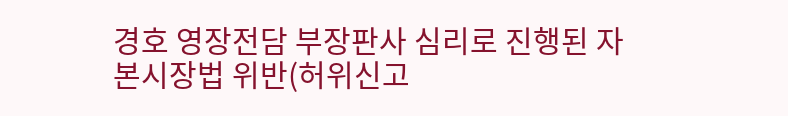경호 영장전담 부장판사 심리로 진행된 자본시장법 위반(허위신고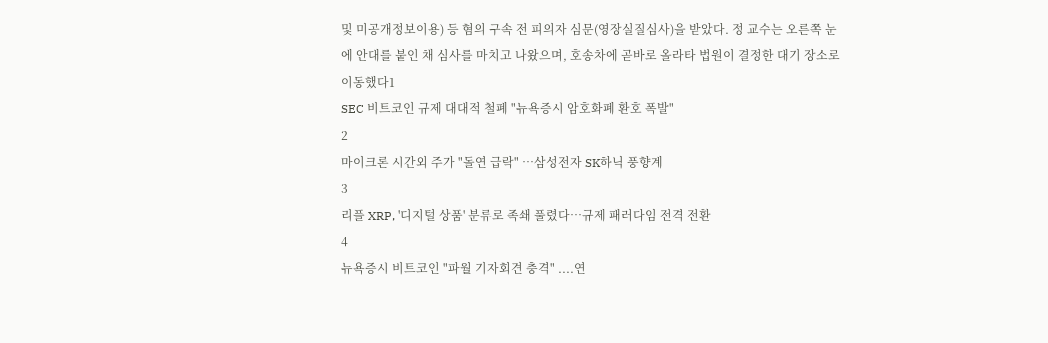및 미공개정보이용) 등 혐의 구속 전 피의자 심문(영장실질심사)을 받았다. 정 교수는 오른쪽 눈에 안대를 붙인 채 심사를 마치고 나왔으며, 호송차에 곧바로 올라타 법원이 결정한 대기 장소로 이동했다1
SEC 비트코인 규제 대대적 철폐 "뉴욕증시 암호화폐 환호 폭발"
2
마이크론 시간외 주가 "돌연 급락" …삼성전자 SK하닉 풍향계
3
리플 XRP, '디지털 상품' 분류로 족쇄 풀렸다…규제 패러다임 전격 전환
4
뉴욕증시 비트코인 "파월 기자회견 충격" ....연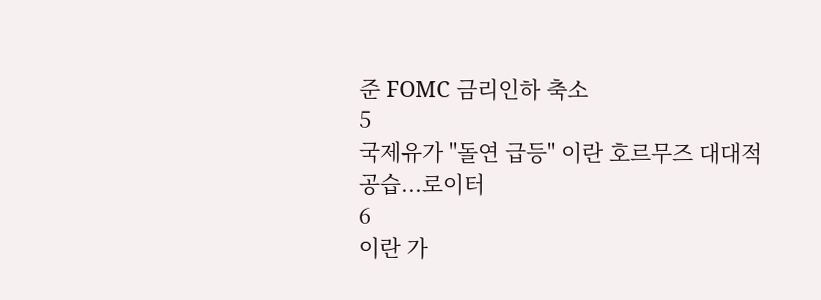준 FOMC 금리인하 축소
5
국제유가 "돌연 급등" 이란 호르무즈 대대적 공습...로이터
6
이란 가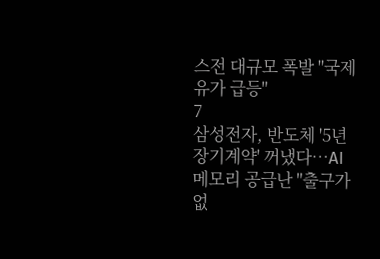스전 대규모 폭발 "국제유가 급등"
7
삼성전자, 반도체 '5년 장기계약' 꺼냈다…AI 메모리 공급난 "출구가 없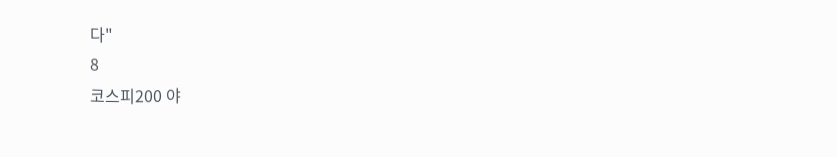다"
8
코스피200 야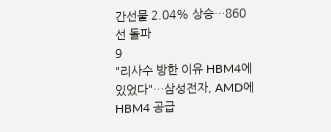간선물 2.04% 상승…860선 돌파
9
"리사수 방한 이유 HBM4에 있었다"…삼성전자, AMD에 HBM4 공급